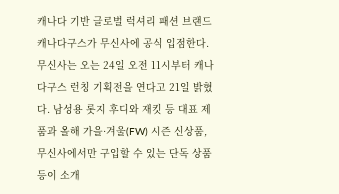캐나다 기반 글로벌 럭셔리 패션 브랜드 캐나다구스가 무신사에 공식 입점한다.
무신사는 오는 24일 오전 11시부터 캐나다구스 런칭 기획전을 연다고 21일 밝혔다. 남성용 롯지 후디와 재킷 등 대표 제품과 올해 가을·겨울(FW) 시즌 신상품, 무신사에서만 구입할 수 있는 단독 상품 등이 소개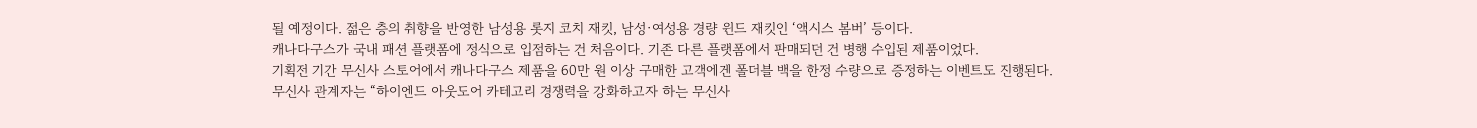될 예정이다. 젊은 층의 취향을 반영한 남성용 롯지 코치 재킷, 남성·여성용 경량 윈드 재킷인 ‘액시스 봄버’ 등이다.
캐나다구스가 국내 패션 플랫폼에 정식으로 입점하는 건 처음이다. 기존 다른 플랫폼에서 판매되던 건 병행 수입된 제품이었다.
기획전 기간 무신사 스토어에서 캐나다구스 제품을 60만 원 이상 구매한 고객에겐 폴더블 백을 한정 수량으로 증정하는 이벤트도 진행된다.
무신사 관계자는 “하이엔드 아웃도어 카테고리 경쟁력을 강화하고자 하는 무신사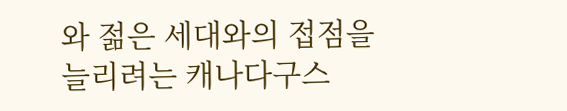와 젊은 세대와의 접점을 늘리려는 캐나다구스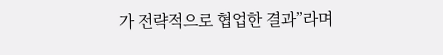가 전략적으로 협업한 결과”라며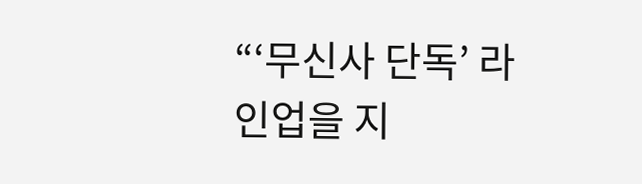“‘무신사 단독’ 라인업을 지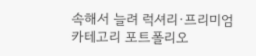속해서 늘려 럭셔리·프리미엄 카테고리 포트폴리오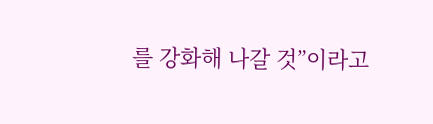를 강화해 나갈 것”이라고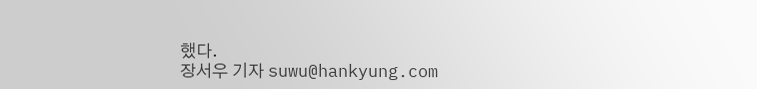했다.
장서우 기자 suwu@hankyung.com